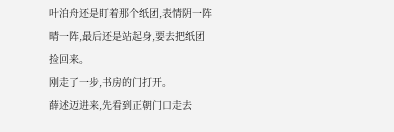叶泊舟还是盯着那个纸团,表情阴一阵晴一阵,最后还是站起身,要去把纸团捡回来。
刚走了一步,书房的门打开。
薛述迈进来,先看到正朝门口走去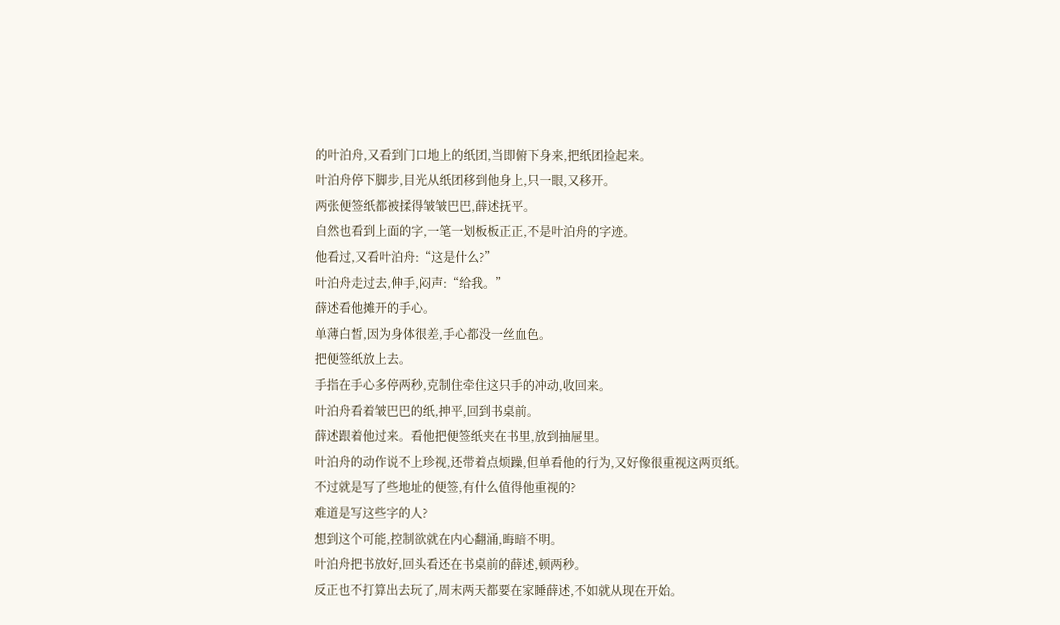的叶泊舟,又看到门口地上的纸团,当即俯下身来,把纸团捡起来。
叶泊舟停下脚步,目光从纸团移到他身上,只一眼,又移开。
两张便签纸都被揉得皱皱巴巴,薛述抚平。
自然也看到上面的字,一笔一划板板正正,不是叶泊舟的字迹。
他看过,又看叶泊舟:“这是什么?”
叶泊舟走过去,伸手,闷声:“给我。”
薛述看他摊开的手心。
单薄白皙,因为身体很差,手心都没一丝血色。
把便签纸放上去。
手指在手心多停两秒,克制住牵住这只手的冲动,收回来。
叶泊舟看着皱巴巴的纸,抻平,回到书桌前。
薛述跟着他过来。看他把便签纸夹在书里,放到抽屉里。
叶泊舟的动作说不上珍视,还带着点烦躁,但单看他的行为,又好像很重视这两页纸。
不过就是写了些地址的便签,有什么值得他重视的?
难道是写这些字的人?
想到这个可能,控制欲就在内心翻涌,晦暗不明。
叶泊舟把书放好,回头看还在书桌前的薛述,顿两秒。
反正也不打算出去玩了,周末两天都要在家睡薛述,不如就从现在开始。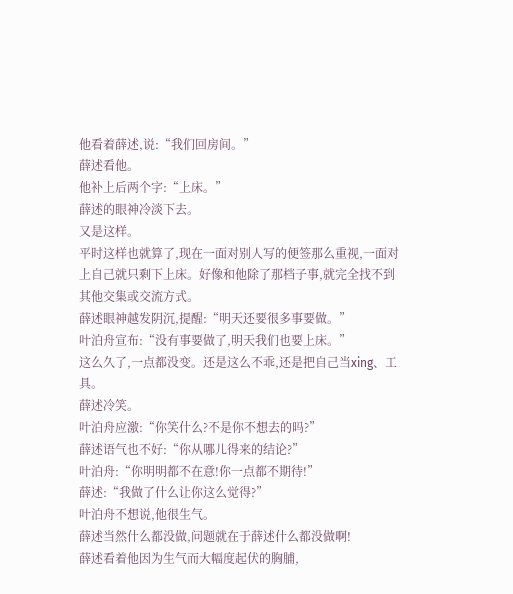他看着薛述,说:“我们回房间。”
薛述看他。
他补上后两个字:“上床。”
薛述的眼神冷淡下去。
又是这样。
平时这样也就算了,现在一面对别人写的便签那么重视,一面对上自己就只剩下上床。好像和他除了那档子事,就完全找不到其他交集或交流方式。
薛述眼神越发阴沉,提醒:“明天还要很多事要做。”
叶泊舟宣布:“没有事要做了,明天我们也要上床。”
这么久了,一点都没变。还是这么不乖,还是把自己当xing、工具。
薛述冷笑。
叶泊舟应激:“你笑什么?不是你不想去的吗?”
薛述语气也不好:“你从哪儿得来的结论?”
叶泊舟:“你明明都不在意!你一点都不期待!”
薛述:“我做了什么让你这么觉得?”
叶泊舟不想说,他很生气。
薛述当然什么都没做,问题就在于薛述什么都没做啊!
薛述看着他因为生气而大幅度起伏的胸脯,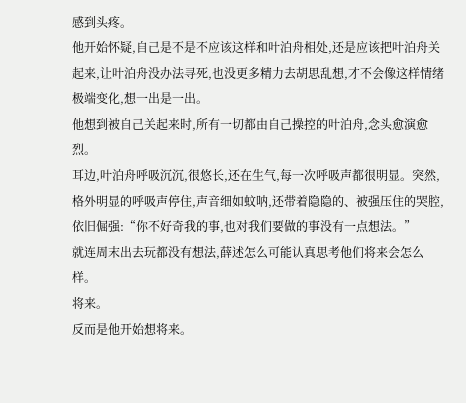感到头疼。
他开始怀疑,自己是不是不应该这样和叶泊舟相处,还是应该把叶泊舟关起来,让叶泊舟没办法寻死,也没更多精力去胡思乱想,才不会像这样情绪极端变化,想一出是一出。
他想到被自己关起来时,所有一切都由自己操控的叶泊舟,念头愈演愈烈。
耳边,叶泊舟呼吸沉沉,很悠长,还在生气,每一次呼吸声都很明显。突然,格外明显的呼吸声停住,声音细如蚊呐,还带着隐隐的、被强压住的哭腔,依旧倔强:“你不好奇我的事,也对我们要做的事没有一点想法。”
就连周末出去玩都没有想法,薛述怎么可能认真思考他们将来会怎么样。
将来。
反而是他开始想将来。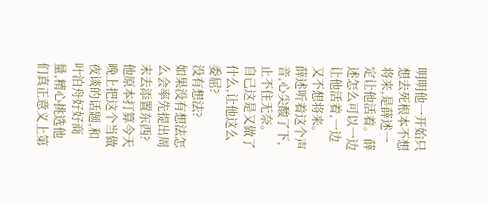明明他一开始只想去死根本不想将来,是薛述一定让他活着。薛述怎么可以一边让他活着,一边又不想将来。
薛述听着这个声音,心尖酸了下,止不住无奈。
自己这是又做了什么,让他这么委屈?
没有想法?
如果没有想法怎么会率先提出周末去添置东西?他原本打算今天晚上把这个当做夜谈的话题,和叶泊舟好好商量,精心挑选他们真正意义上第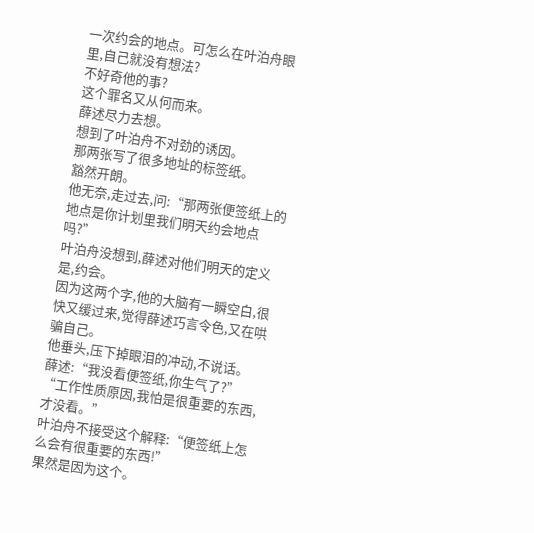一次约会的地点。可怎么在叶泊舟眼里,自己就没有想法?
不好奇他的事?
这个罪名又从何而来。
薛述尽力去想。
想到了叶泊舟不对劲的诱因。
那两张写了很多地址的标签纸。
豁然开朗。
他无奈,走过去,问:“那两张便签纸上的地点是你计划里我们明天约会地点吗?”
叶泊舟没想到,薛述对他们明天的定义是,约会。
因为这两个字,他的大脑有一瞬空白,很快又缓过来,觉得薛述巧言令色,又在哄骗自己。
他垂头,压下掉眼泪的冲动,不说话。
薛述:“我没看便签纸,你生气了?”
“工作性质原因,我怕是很重要的东西,才没看。”
叶泊舟不接受这个解释:“便签纸上怎么会有很重要的东西!”
果然是因为这个。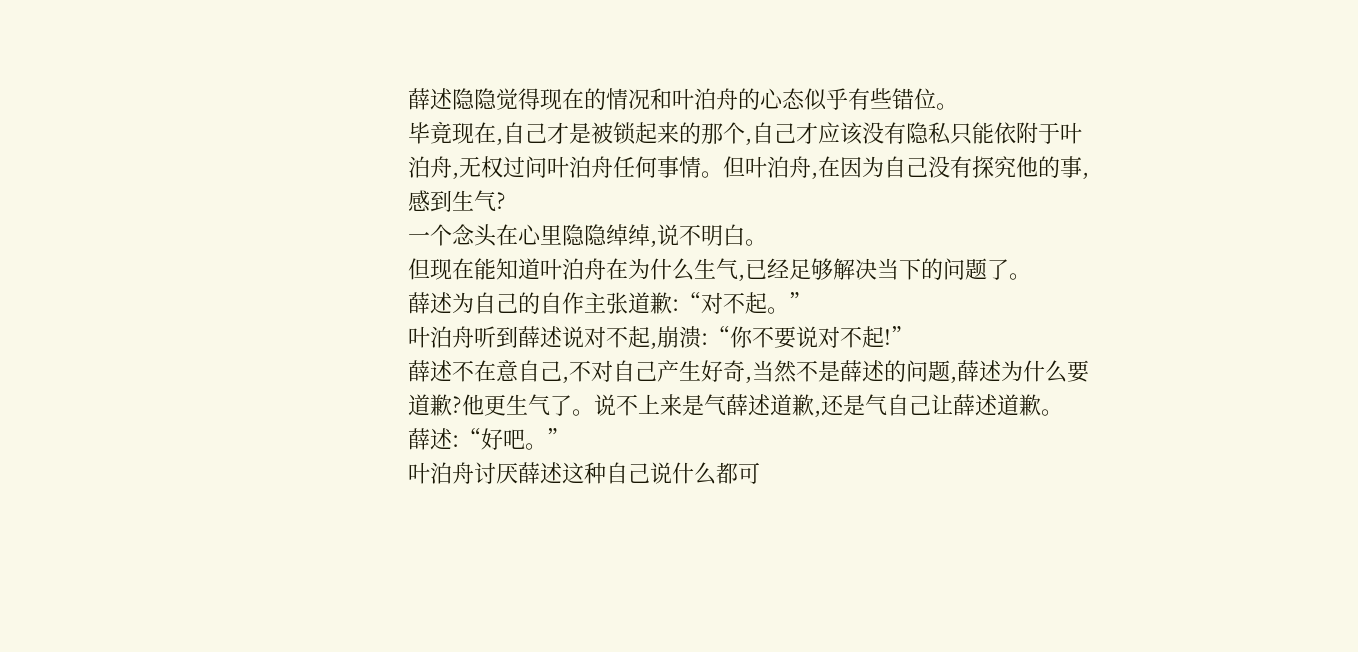薛述隐隐觉得现在的情况和叶泊舟的心态似乎有些错位。
毕竟现在,自己才是被锁起来的那个,自己才应该没有隐私只能依附于叶泊舟,无权过问叶泊舟任何事情。但叶泊舟,在因为自己没有探究他的事,感到生气?
一个念头在心里隐隐绰绰,说不明白。
但现在能知道叶泊舟在为什么生气,已经足够解决当下的问题了。
薛述为自己的自作主张道歉:“对不起。”
叶泊舟听到薛述说对不起,崩溃:“你不要说对不起!”
薛述不在意自己,不对自己产生好奇,当然不是薛述的问题,薛述为什么要道歉?他更生气了。说不上来是气薛述道歉,还是气自己让薛述道歉。
薛述:“好吧。”
叶泊舟讨厌薛述这种自己说什么都可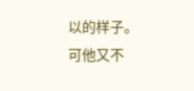以的样子。可他又不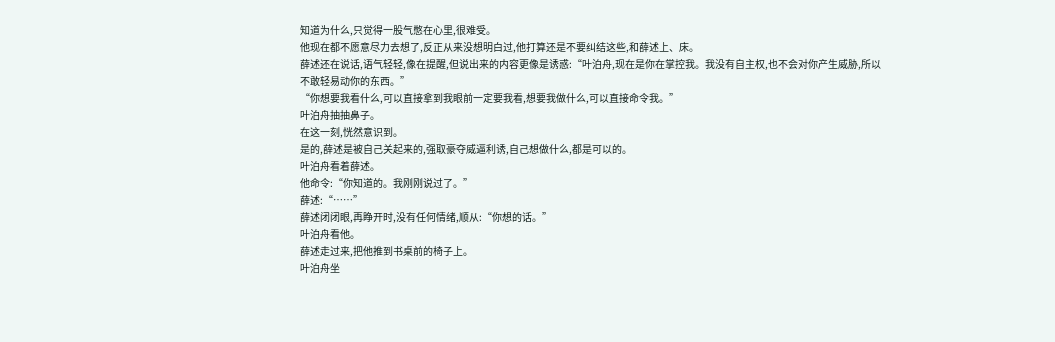知道为什么,只觉得一股气憋在心里,很难受。
他现在都不愿意尽力去想了,反正从来没想明白过,他打算还是不要纠结这些,和薛述上、床。
薛述还在说话,语气轻轻,像在提醒,但说出来的内容更像是诱惑:“叶泊舟,现在是你在掌控我。我没有自主权,也不会对你产生威胁,所以不敢轻易动你的东西。”
“你想要我看什么,可以直接拿到我眼前一定要我看,想要我做什么,可以直接命令我。”
叶泊舟抽抽鼻子。
在这一刻,恍然意识到。
是的,薛述是被自己关起来的,强取豪夺威逼利诱,自己想做什么,都是可以的。
叶泊舟看着薛述。
他命令:“你知道的。我刚刚说过了。”
薛述:“……”
薛述闭闭眼,再睁开时,没有任何情绪,顺从:“你想的话。”
叶泊舟看他。
薛述走过来,把他推到书桌前的椅子上。
叶泊舟坐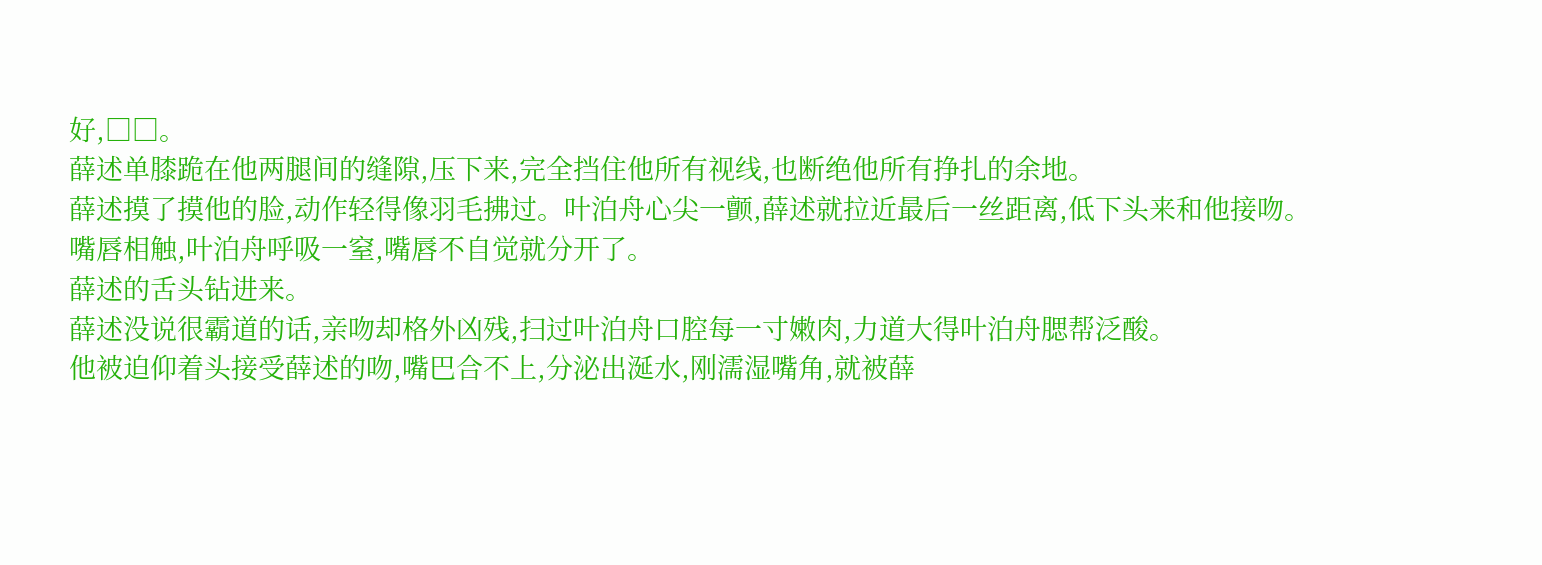好,□□。
薛述单膝跪在他两腿间的缝隙,压下来,完全挡住他所有视线,也断绝他所有挣扎的余地。
薛述摸了摸他的脸,动作轻得像羽毛拂过。叶泊舟心尖一颤,薛述就拉近最后一丝距离,低下头来和他接吻。
嘴唇相触,叶泊舟呼吸一窒,嘴唇不自觉就分开了。
薛述的舌头钻进来。
薛述没说很霸道的话,亲吻却格外凶残,扫过叶泊舟口腔每一寸嫩肉,力道大得叶泊舟腮帮泛酸。
他被迫仰着头接受薛述的吻,嘴巴合不上,分泌出涎水,刚濡湿嘴角,就被薛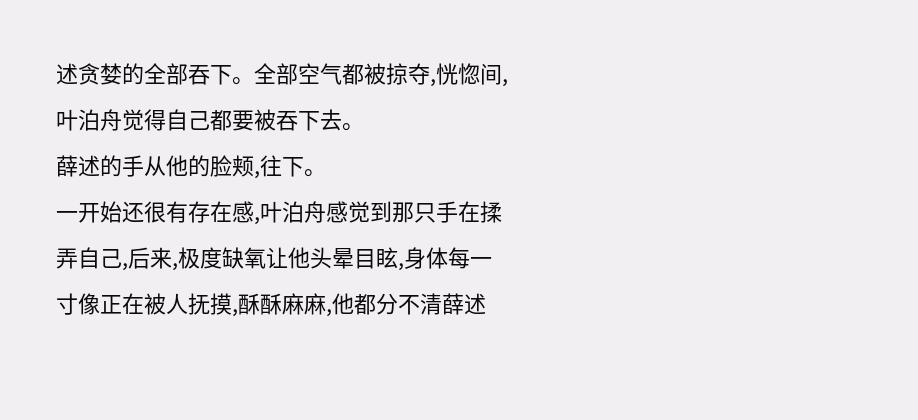述贪婪的全部吞下。全部空气都被掠夺,恍惚间,叶泊舟觉得自己都要被吞下去。
薛述的手从他的脸颊,往下。
一开始还很有存在感,叶泊舟感觉到那只手在揉弄自己,后来,极度缺氧让他头晕目眩,身体每一寸像正在被人抚摸,酥酥麻麻,他都分不清薛述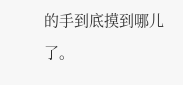的手到底摸到哪儿了。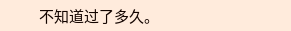不知道过了多久。